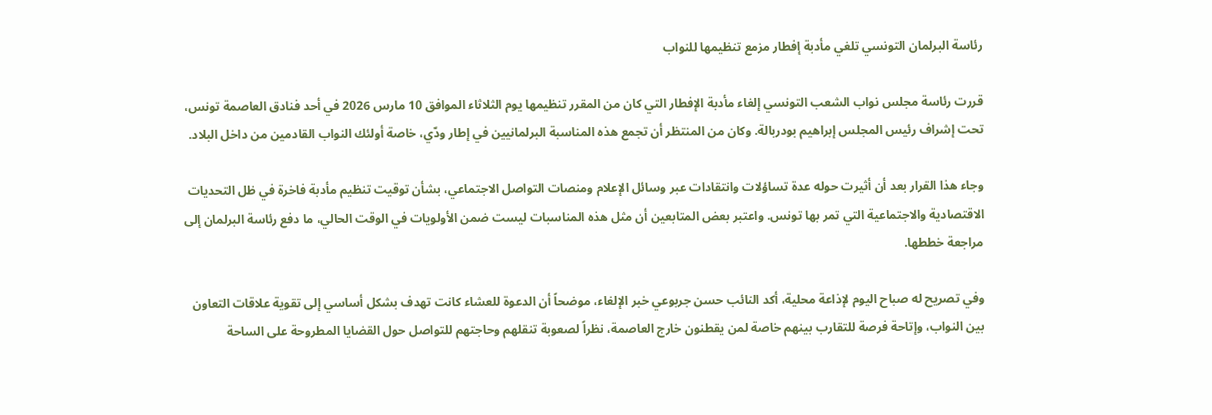رئاسة البرلمان التونسي تلغي مأدبة إفطار مزمع تنظيمها للنواب

قررت رئاسة مجلس نواب الشعب التونسي إلغاء مأدبة الإفطار التي كان من المقرر تنظيمها يوم الثلاثاء الموافق 10 مارس 2026 في أحد فنادق العاصمة تونس، تحت إشراف رئيس المجلس إبراهيم بودربالة. وكان من المنتظر أن تجمع هذه المناسبة البرلمانيين في إطار ودّي، خاصة أولئك النواب القادمين من داخل البلاد.

وجاء هذا القرار بعد أن أثيرت حوله عدة تساؤلات وانتقادات عبر وسائل الإعلام ومنصات التواصل الاجتماعي، بشأن توقيت تنظيم مأدبة فاخرة في ظل التحديات الاقتصادية والاجتماعية التي تمر بها تونس. واعتبر بعض المتابعين أن مثل هذه المناسبات ليست ضمن الأولويات في الوقت الحالي، ما دفع رئاسة البرلمان إلى مراجعة خططها.

وفي تصريح له صباح اليوم لإذاعة محلية، أكد النائب حسن جربوعي خبر الإلغاء، موضحاً أن الدعوة للعشاء كانت تهدف بشكل أساسي إلى تقوية علاقات التعاون بين النواب، وإتاحة فرصة للتقارب بينهم خاصة لمن يقطنون خارج العاصمة، نظراً لصعوبة تنقلهم وحاجتهم للتواصل حول القضايا المطروحة على الساحة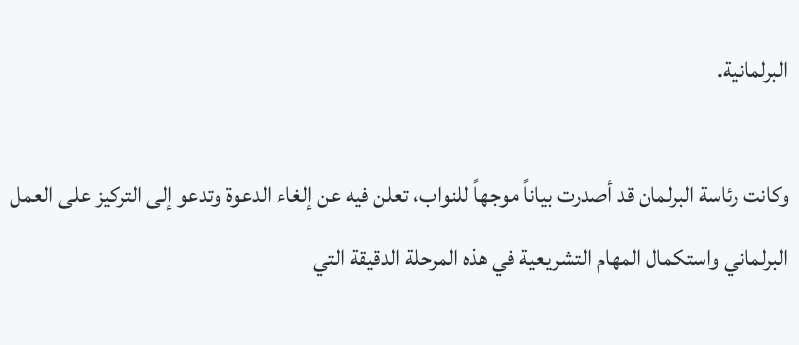البرلمانية.

وكانت رئاسة البرلمان قد أصدرت بياناً موجهاً للنواب، تعلن فيه عن إلغاء الدعوة وتدعو إلى التركيز على العمل البرلماني واستكمال المهام التشريعية في هذه المرحلة الدقيقة التي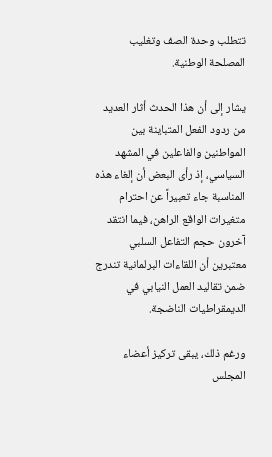تتطلب وحدة الصف وتغليب المصلحة الوطنية.

يشار إلى أن هذا الحدث أثار العديد من ردود الفعل المتباينة بين المواطنين والفاعلين في المشهد السياسي، إذ رأى البعض أن إلغاء هذه المناسبة جاء تعبيراً عن احترام متغيرات الواقع الراهن، فيما انتقد آخرون حجم التفاعل السلبي معتبرين أن اللقاءات البرلمانية تندرج ضمن تقاليد العمل النيابي في الديمقراطيات الناضجة.

ورغم ذلك، يبقى تركيز أعضاء المجلس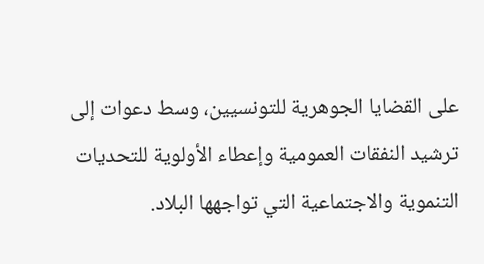على القضايا الجوهرية للتونسيين، وسط دعوات إلى ترشيد النفقات العمومية وإعطاء الأولوية للتحديات التنموية والاجتماعية التي تواجهها البلاد.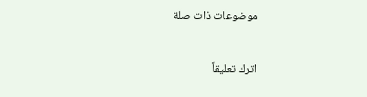موضوعات ذات صلة

اترك تعليقاً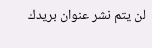لن يتم نشر عنوان بريدك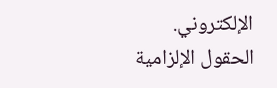الإلكتروني. الحقول الإلزامية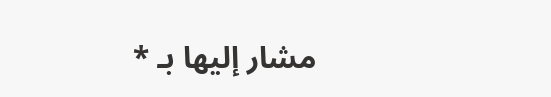مشار إليها بـ *